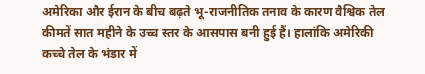अमेरिका और ईरान के बीच बढ़ते भू-राजनीतिक तनाव के कारण वैश्विक तेल कीमतें सात महीने के उच्च स्तर के आसपास बनी हुई हैं। हालांकि अमेरिकी कच्चे तेल के भंडार में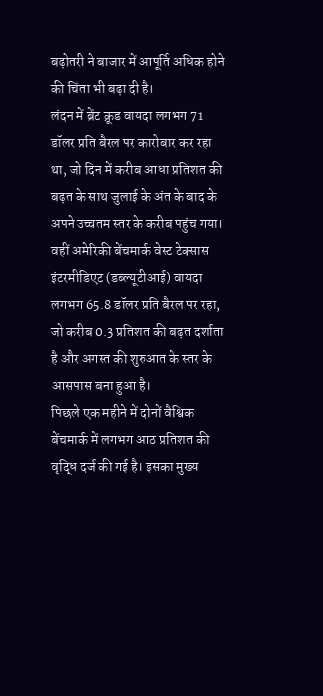बढ़ोतरी ने बाजार में आपूर्ति अधिक होने की चिंता भी बढ़ा दी है।
लंदन में ब्रेंट क्रूड वायदा लगभग 71 डॉलर प्रति बैरल पर कारोबार कर रहा था, जो दिन में करीब आधा प्रतिशत की बढ़त के साथ जुलाई के अंत के बाद के अपने उच्चतम स्तर के करीब पहुंच गया। वहीं अमेरिकी बेंचमार्क वेस्ट टेक्सास इंटरमीडिएट (डब्ल्यूटीआई) वायदा लगभग 65.8 डॉलर प्रति बैरल पर रहा, जो करीब 0.3 प्रतिशत की बढ़त दर्शाता है और अगस्त की शुरुआत के स्तर के आसपास बना हुआ है।
पिछले एक महीने में दोनों वैश्विक बेंचमार्क में लगभग आठ प्रतिशत की वृद्धि दर्ज की गई है। इसका मुख्य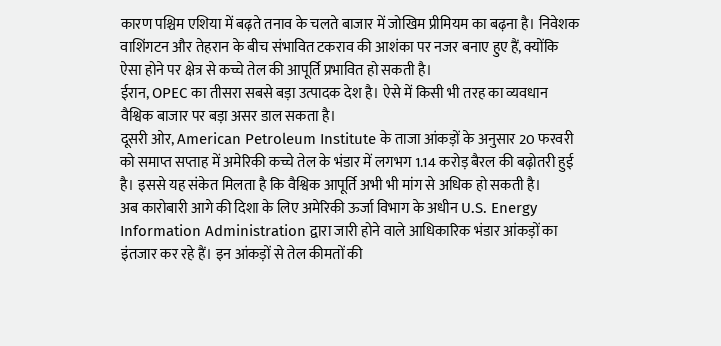कारण पश्चिम एशिया में बढ़ते तनाव के चलते बाजार में जोखिम प्रीमियम का बढ़ना है। निवेशक वाशिंगटन और तेहरान के बीच संभावित टकराव की आशंका पर नजर बनाए हुए हैं, क्योंकि ऐसा होने पर क्षेत्र से कच्चे तेल की आपूर्ति प्रभावित हो सकती है।
ईरान, OPEC का तीसरा सबसे बड़ा उत्पादक देश है। ऐसे में किसी भी तरह का व्यवधान वैश्विक बाजार पर बड़ा असर डाल सकता है।
दूसरी ओर, American Petroleum Institute के ताजा आंकड़ों के अनुसार 20 फरवरी को समाप्त सप्ताह में अमेरिकी कच्चे तेल के भंडार में लगभग 1.14 करोड़ बैरल की बढ़ोतरी हुई है। इससे यह संकेत मिलता है कि वैश्विक आपूर्ति अभी भी मांग से अधिक हो सकती है।
अब कारोबारी आगे की दिशा के लिए अमेरिकी ऊर्जा विभाग के अधीन U.S. Energy Information Administration द्वारा जारी होने वाले आधिकारिक भंडार आंकड़ों का इंतजार कर रहे हैं। इन आंकड़ों से तेल कीमतों की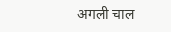अगली चाल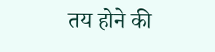तय होने की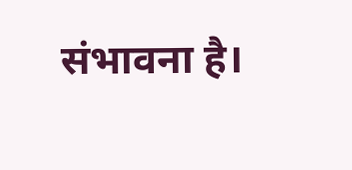संभावना है।